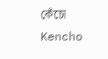কেঁচো
Kencho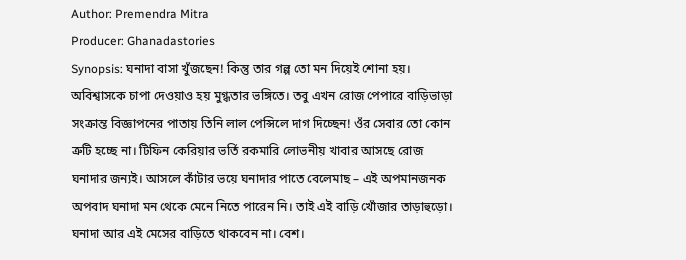Author: Premendra Mitra
Producer: Ghanadastories
Synopsis: ঘনাদা বাসা খুঁজছেন! কিন্তু তার গল্প তো মন দিয়েই শোনা হয়। অবিশ্বাসকে চাপা দেওয়াও হয় মুগ্ধতার ভঙ্গিতে। তবু এখন রোজ পেপারে বাড়িভাড়া সংক্রান্ত বিজ্ঞাপনের পাতায় তিনি লাল পেন্সিলে দাগ দিচ্ছেন! ওঁর সেবার তো কোন ত্রুটি হচ্ছে না। টিফিন কেরিয়ার ভর্তি রকমারি লোভনীয় খাবার আসছে রোজ ঘনাদার জন্যই। আসলে কাঁটার ভয়ে ঘনাদার পাতে বেলেমাছ – এই অপমানজনক অপবাদ ঘনাদা মন থেকে মেনে নিতে পারেন নি। তাই এই বাড়ি খোঁজার তাড়াহুড়ো।
ঘনাদা আর এই মেসের বাড়িতে থাকবেন না। বেশ।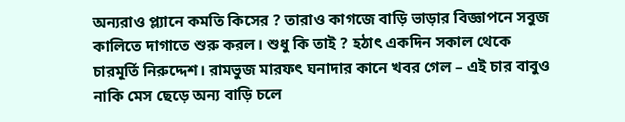অন্যরাও প্ল্যানে কমতি কিসের ? তারাও কাগজে বাড়ি ভাড়ার বিজ্ঞাপনে সবুজ কালিতে দাগাতে শুরু করল। শুধু কি তাই ? হঠাৎ একদিন সকাল থেকে চারমূর্তি নিরুদ্দেশ। রামভুজ মারফৎ ঘনাদার কানে খবর গেল – এই চার বাবুও নাকি মেস ছেড়ে অন্য বাড়ি চলে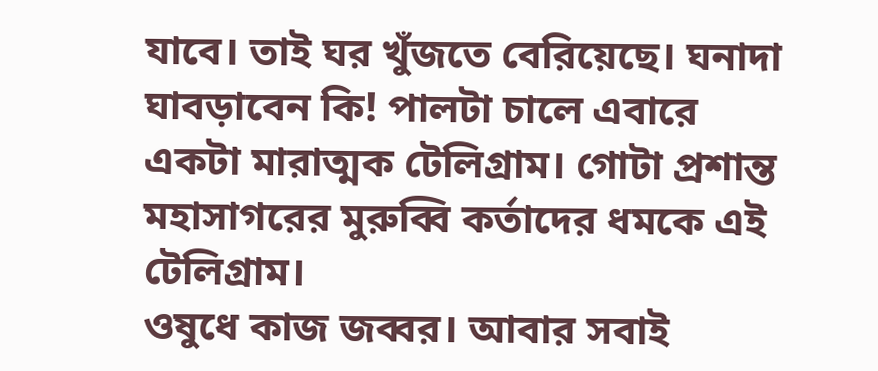যাবে। তাই ঘর খুঁজতে বেরিয়েছে। ঘনাদা ঘাবড়াবেন কি! পালটা চালে এবারে একটা মারাত্মক টেলিগ্রাম। গোটা প্রশান্ত মহাসাগরের মুরুব্বি কর্তাদের ধমকে এই টেলিগ্রাম।
ওষুধে কাজ জব্বর। আবার সবাই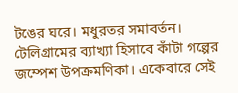টঙের ঘরে। মধুরতর সমাবর্তন। টেলিগ্রামের ব্যাখ্যা হিসাবে কাঁটা গল্পের জম্পেশ উপক্রমণিকা। একেবারে সেই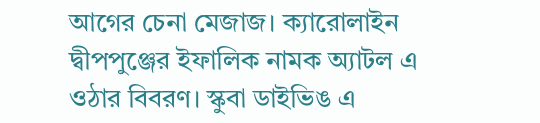আগের চেনা মেজাজ। ক্যারোলাইন দ্বীপপুঞ্জের ইফালিক নামক অ্যাটল এ ওঠার বিবরণ। স্কুবা ডাইভিঙ এ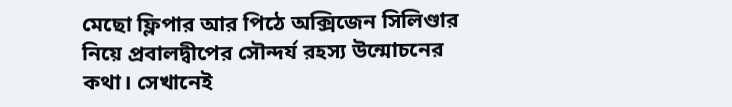মেছো ফ্লিপার আর পিঠে অক্সিজেন সিলিণ্ডার নিয়ে প্রবালদ্বীপের সৌন্দর্য রহস্য উন্মোচনের কথা। সেখানেই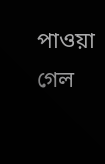পাওয়া গেল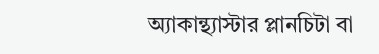অ্যাকান্থ্যাস্টার প্লানচিটা বা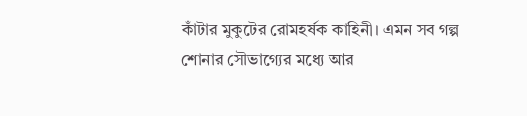কাঁটার মুকুটের রোমহর্ষক কাহিনী। এমন সব গল্প শোনার সৌভাগ্যের মধ্যে আর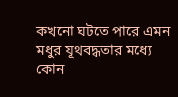কখনো ঘটতে পারে এমন মধুর যূথবদ্ধতার মধ্যে কোন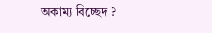অকাম্য বিচ্ছেদ ?